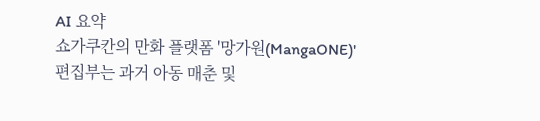AI 요약
쇼가쿠칸의 만화 플랫폼 '망가원(MangaONE)' 편집부는 과거 아동 매춘 및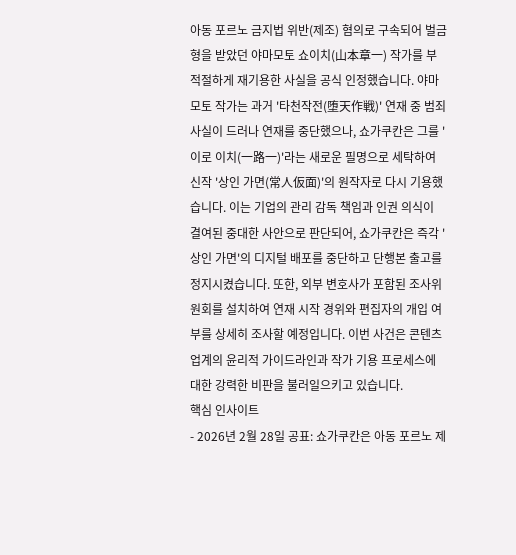아동 포르노 금지법 위반(제조) 혐의로 구속되어 벌금형을 받았던 야마모토 쇼이치(山本章一) 작가를 부적절하게 재기용한 사실을 공식 인정했습니다. 야마모토 작가는 과거 '타천작전(堕天作戦)' 연재 중 범죄 사실이 드러나 연재를 중단했으나, 쇼가쿠칸은 그를 '이로 이치(一路一)'라는 새로운 필명으로 세탁하여 신작 '상인 가면(常人仮面)'의 원작자로 다시 기용했습니다. 이는 기업의 관리 감독 책임과 인권 의식이 결여된 중대한 사안으로 판단되어, 쇼가쿠칸은 즉각 '상인 가면'의 디지털 배포를 중단하고 단행본 출고를 정지시켰습니다. 또한, 외부 변호사가 포함된 조사위원회를 설치하여 연재 시작 경위와 편집자의 개입 여부를 상세히 조사할 예정입니다. 이번 사건은 콘텐츠 업계의 윤리적 가이드라인과 작가 기용 프로세스에 대한 강력한 비판을 불러일으키고 있습니다.
핵심 인사이트
- 2026년 2월 28일 공표: 쇼가쿠칸은 아동 포르노 제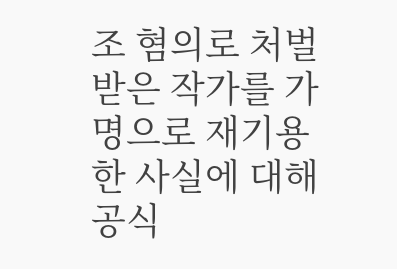조 혐의로 처벌받은 작가를 가명으로 재기용한 사실에 대해 공식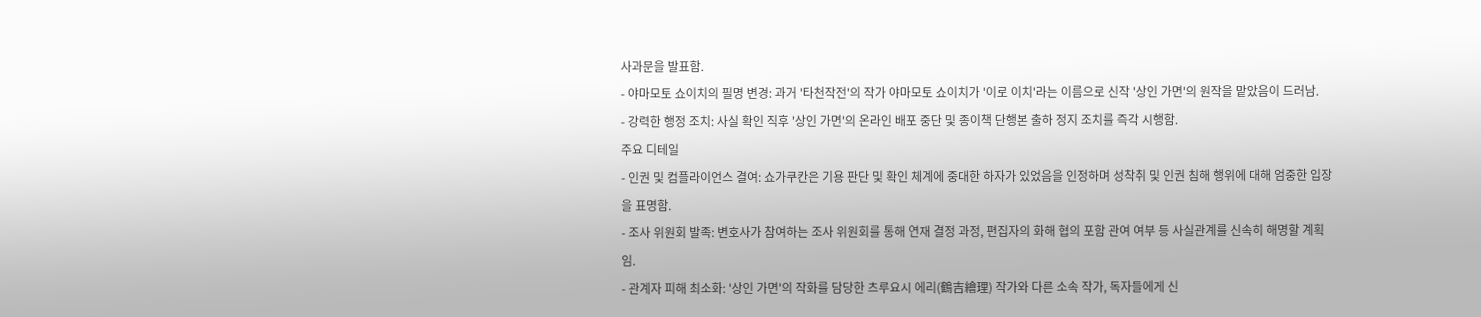사과문을 발표함.
- 야마모토 쇼이치의 필명 변경: 과거 '타천작전'의 작가 야마모토 쇼이치가 '이로 이치'라는 이름으로 신작 '상인 가면'의 원작을 맡았음이 드러남.
- 강력한 행정 조치: 사실 확인 직후 '상인 가면'의 온라인 배포 중단 및 종이책 단행본 출하 정지 조치를 즉각 시행함.
주요 디테일
- 인권 및 컴플라이언스 결여: 쇼가쿠칸은 기용 판단 및 확인 체계에 중대한 하자가 있었음을 인정하며 성착취 및 인권 침해 행위에 대해 엄중한 입장을 표명함.
- 조사 위원회 발족: 변호사가 참여하는 조사 위원회를 통해 연재 결정 과정, 편집자의 화해 협의 포함 관여 여부 등 사실관계를 신속히 해명할 계획임.
- 관계자 피해 최소화: '상인 가면'의 작화를 담당한 츠루요시 에리(鶴吉繪理) 작가와 다른 소속 작가, 독자들에게 신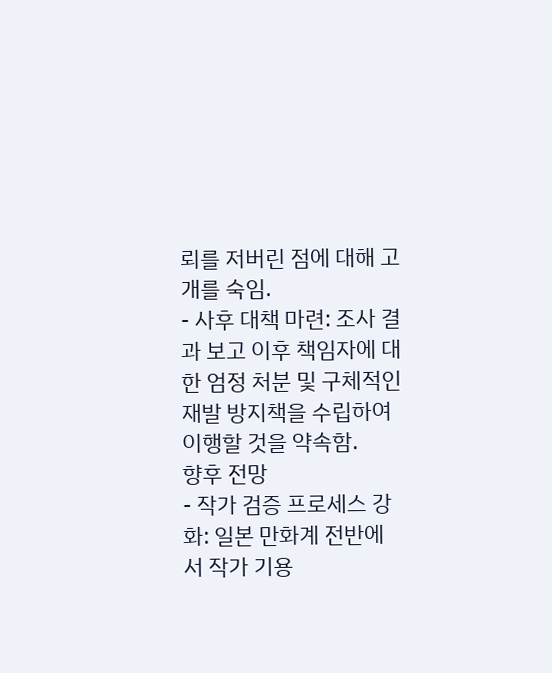뢰를 저버린 점에 대해 고개를 숙임.
- 사후 대책 마련: 조사 결과 보고 이후 책임자에 대한 엄정 처분 및 구체적인 재발 방지책을 수립하여 이행할 것을 약속함.
향후 전망
- 작가 검증 프로세스 강화: 일본 만화계 전반에서 작가 기용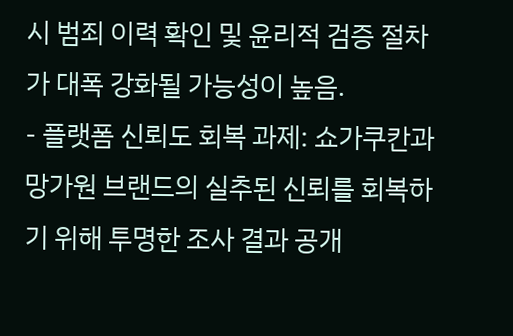시 범죄 이력 확인 및 윤리적 검증 절차가 대폭 강화될 가능성이 높음.
- 플랫폼 신뢰도 회복 과제: 쇼가쿠칸과 망가원 브랜드의 실추된 신뢰를 회복하기 위해 투명한 조사 결과 공개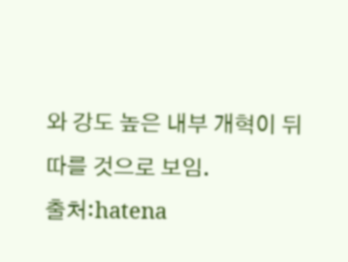와 강도 높은 내부 개혁이 뒤따를 것으로 보임.
출처:hatena